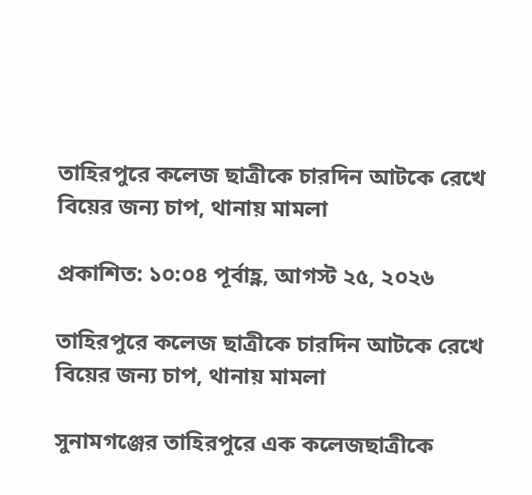তাহিরপুরে কলেজ ছাত্রীকে চারদিন আটকে রেখে বিয়ের জন্য চাপ, থানায় মামলা

প্রকাশিত: ১০:০৪ পূর্বাহ্ণ, আগস্ট ২৫, ২০২৬

তাহিরপুরে কলেজ ছাত্রীকে চারদিন আটকে রেখে বিয়ের জন্য চাপ, থানায় মামলা

সুনামগঞ্জের তাহিরপুরে এক কলেজছাত্রীকে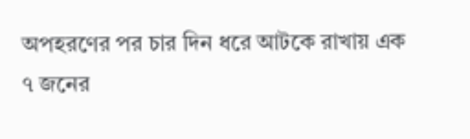অপহরণের পর চার দিন ধরে আটকে রাখায় এক ৭ জনের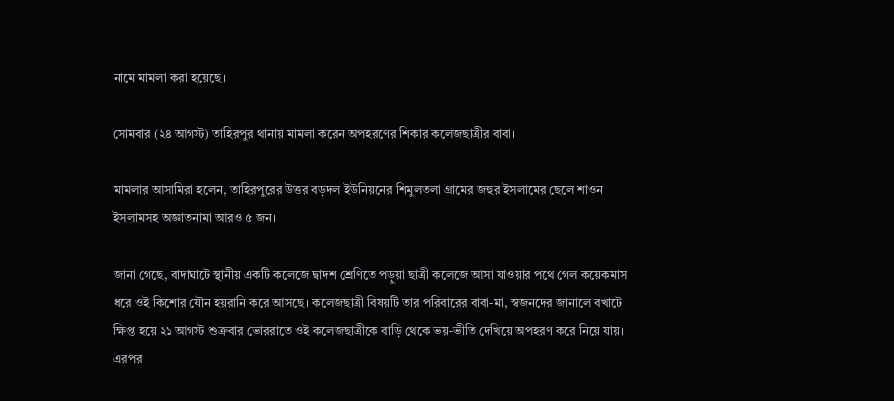নামে মামলা করা হয়েছে।

সোমবার (২৪ আগস্ট) তাহিরপুর থানায় মামলা করেন অপহরণের শিকার কলেজছাত্রীর বাবা।

মামলার আসামিরা হলেন, তাহিরপুরের উত্তর বড়দল ইউনিয়নের শিমুলতলা গ্রামের জহুর ইসলামের ছেলে শাওন ইসলামসহ অজ্ঞাতনামা আরও ৫ জন।

জানা গেছে, বাদাঘাটে স্থানীয় একটি কলেজে দ্বাদশ শ্রেণিতে পড়ুয়া ছাত্রী কলেজে আসা যাওয়ার পথে গেল কয়েকমাস ধরে ওই কিশোর যৌন হয়রানি করে আসছে। কলেজছাত্রী বিষয়টি তার পরিবারের বাবা-মা, স্বজনদের জানালে বখাটে ক্ষিপ্ত হয়ে ২১ আগস্ট শুক্রবার ভোররাতে ওই কলেজছাত্রীকে বাড়ি থেকে ভয়-ভীতি দেখিয়ে অপহরণ করে নিয়ে যায়। এরপর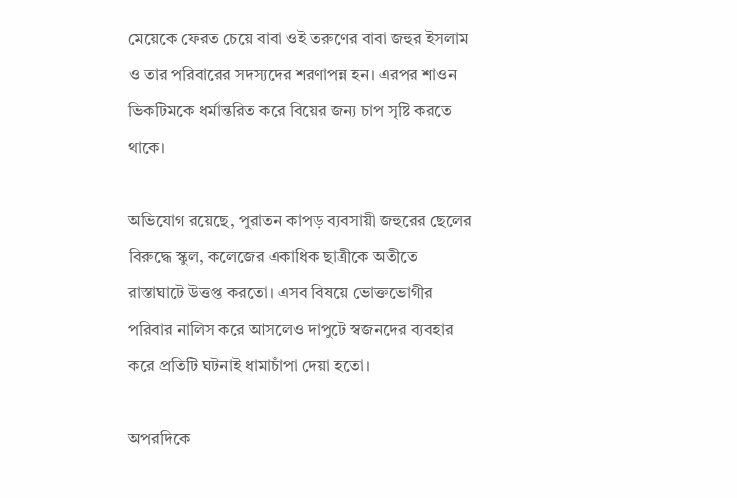মেয়েকে ফেরত চেয়ে বাবা ওই তরুণের বাবা জহুর ইসলাম ও তার পরিবারের সদস্যদের শরণাপন্ন হন। এরপর শাওন ভিকটিমকে ধর্মান্তরিত করে বিয়ের জন্য চাপ সৃষ্টি করতে থাকে।

অভিযোগ রয়েছে, পুরাতন কাপড় ব্যবসায়ী জহুরের ছেলের বিরুদ্ধে স্কুল, কলেজের একাধিক ছাত্রীকে অতীতে রাস্তাঘাটে উত্তপ্ত করতো। এসব বিষয়ে ভোক্তভোগীর পরিবার নালিস করে আসলেও দাপুটে স্বজনদের ব্যবহার করে প্রতিটি ঘটনাই ধামাচাঁপা দেয়া হতো।

অপরদিকে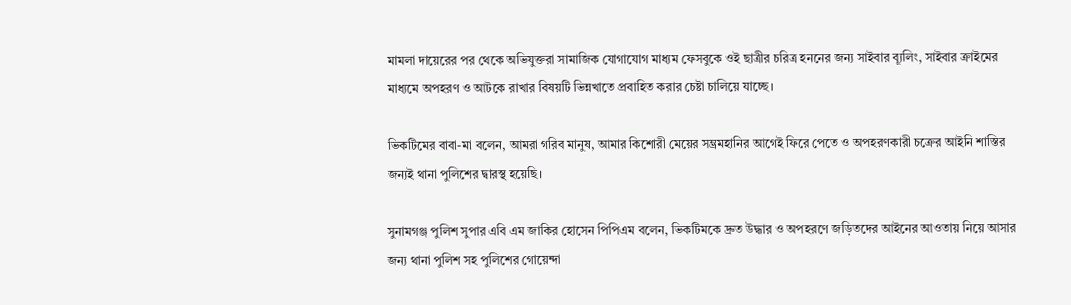মামলা দায়েরের পর থেকে অভিযুক্তরা সামাজিক যোগাযোগ মাধ্যম ফেসবুকে ওই ছাত্রীর চরিত্র হননের জন্য সাইবার ব্যূলিং, সাইবার ক্রাইমের মাধ্যমে অপহরণ ও আটকে রাখার বিষয়টি ভিন্নখাতে প্রবাহিত করার চেষ্টা চালিয়ে যাচ্ছে।

ভিকটিমের বাবা-মা বলেন, আমরা গরিব মানুষ, আমার কিশোরী মেয়ের সম্ভ্রমহানির আগেই ফিরে পেতে ও অপহরণকারী চক্রের আইনি শাস্তির জন্যই থানা পুলিশের দ্বারস্থ হয়েছি।

সুনামগঞ্জ পুলিশ সুপার এবি এম জাকির হোসেন পিপিএম বলেন, ভিকটিমকে দ্রুত উদ্ধার ও অপহরণে জড়িতদের আইনের আওতায় নিয়ে আসার জন্য থানা পুলিশ সহ পুলিশের গোয়েন্দা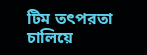টিম তৎপরতা চালিয়ে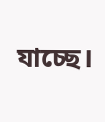যাচ্ছে।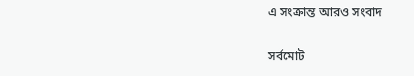এ সংক্রান্ত আরও সংবাদ

সর্বমোট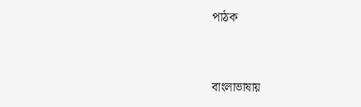পাঠক


বাংলাভাষায়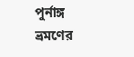পুর্নাঙ্গ ভ্রমণের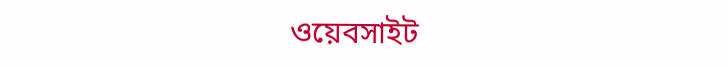ওয়েবসাইট